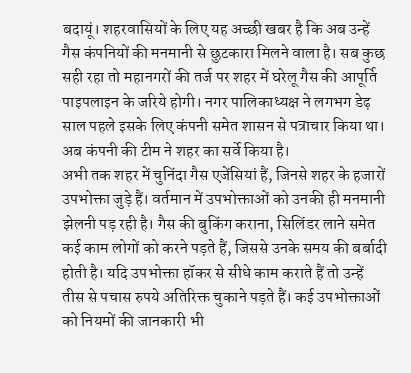बदायूं। शहरवासियों के लिए यह अच्छी खबर है कि अब उन्हें गैस कंपनियों की मनमानी से छुटकारा मिलने वाला है। सब कुछ सही रहा तो महानगरों की तर्ज पर शहर में घरेलू गैस की आपूर्ति पाइपलाइन के जरिये होगी। नगर पालिकाध्यक्ष ने लगभग डेढ़ साल पहले इसके लिए कंपनी समेत शासन से पत्राचार किया था। अब कंपनी की टीम ने शहर का सर्वे किया है।
अभी तक शहर में चुनिंदा गैस एजेंसियां हैं, जिनसे शहर के हजारों उपभोक्ता जुड़े हैं। वर्तमान में उपभोक्ताओं को उनकी ही मनमानी झेलनी पड़ रही है। गैस की बुकिंग कराना, सिलिंडर लाने समेत कई काम लोगों को करने पड़ते हैं, जिससे उनके समय की बर्बादी होती है। यदि उपभोक्ता हॉकर से सीधे काम कराते हैं तो उन्हें तीस से पचास रुपये अतिरिक्त चुकाने पड़ते हैं। कई उपभोक्ताओं को नियमों की जानकारी भी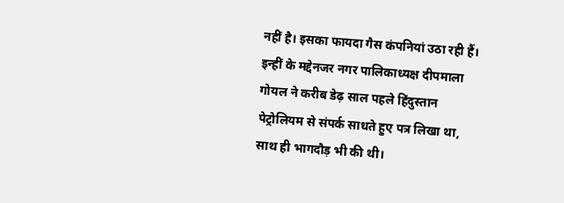नहीं है। इसका फायदा गैस कंपनियां उठा रही हैं। इन्हीं के मद्देनजर नगर पालिकाध्यक्ष दीपमाला गोयल ने करीब डेढ़ साल पहले हिंदुस्तान पेट्रोलियम से संपर्क साधते हुए पत्र लिखा था, साथ ही भागदौड़ भी की थी।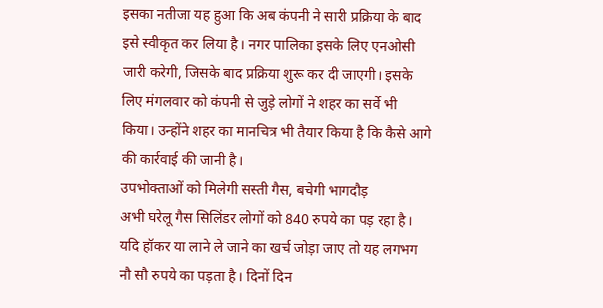इसका नतीजा यह हुआ कि अब कंपनी ने सारी प्रक्रिया के बाद इसे स्वीकृत कर लिया है। नगर पालिका इसके लिए एनओसी जारी करेगी, जिसके बाद प्रक्रिया शुरू कर दी जाएगी। इसके लिए मंगलवार को कंपनी से जुड़े लोगों ने शहर का सर्वे भी किया। उन्होंने शहर का मानचित्र भी तैयार किया है कि कैसे आगे की कार्रवाई की जानी है।
उपभोक्ताओं को मिलेगी सस्ती गैस, बचेगी भागदौड़
अभी घरेलू गैस सिलिंडर लोगों को 840 रुपये का पड़ रहा है। यदि हॉकर या लाने ले जाने का खर्च जोड़ा जाए तो यह लगभग नौ सौ रुपये का पड़ता है। दिनों दिन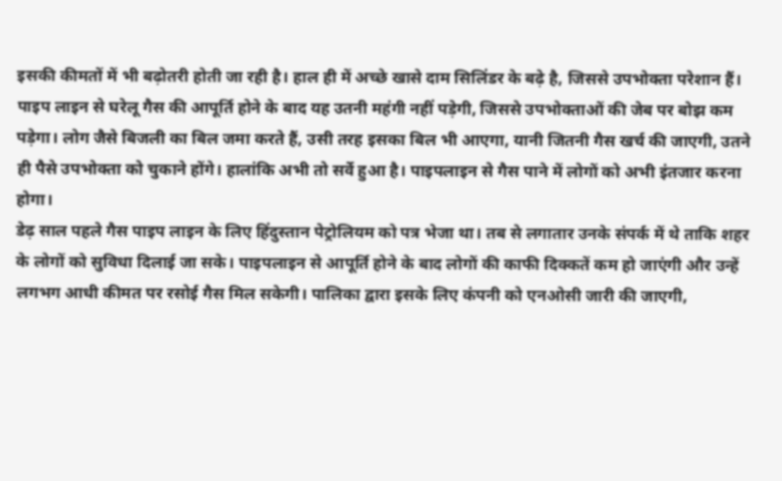इसकी कीमतों में भी बढ़ोतरी होती जा रही है। हाल ही में अच्छे खासे दाम सिलिंडर के बढ़े है, जिससे उपभोक्ता परेशान हैं। पाइप लाइन से घरेलू गैस की आपूर्ति होने के बाद यह उतनी महंगी नहीं पड़ेगी, जिससे उपभोक्ताओं की जेब पर बोझ कम पड़ेगा। लोग जैसे बिजली का बिल जमा करते हैं, उसी तरह इसका बिल भी आएगा, यानी जितनी गैस खर्च की जाएगी, उतने ही पैसे उपभोक्ता को चुकाने होंगे। हालांकि अभी तो सर्वे हुआ है। पाइपलाइन से गैस पाने में लोगों को अभी इंतजार करना होगा।
डेढ़ साल पहले गैस पाइप लाइन के लिए हिंदुस्तान पेट्रोलियम को पत्र भेजा था। तब से लगातार उनके संपर्क में थे ताकि शहर के लोगों को सुविधा दिलाई जा सके। पाइपलाइन से आपूर्ति होने के बाद लोगों की काफी दिक्कतें कम हो जाएंगी और उन्हें लगभग आधी कीमत पर रसोई गैस मिल सकेगी। पालिका द्वारा इसके लिए कंपनी को एनओसी जारी की जाएगी,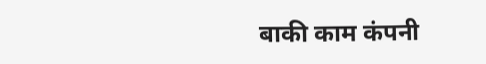बाकी काम कंपनी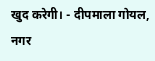खुद करेगी। - दीपमाला गोयल, नगर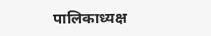पालिकाध्यक्ष